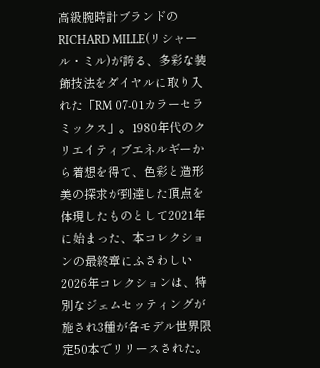高級腕時計ブランドのRICHARD MILLE(リシャール・ミル)が誇る、多彩な装飾技法をダイヤルに取り入れた「RM 07-01カラーセラミックス」。1980年代のクリエイティブエネルギーから着想を得て、色彩と造形美の探求が到達した頂点を体現したものとして2021年に始まった、本コレクションの最終章にふさわしい2026年コレクションは、特別なジェムセッティングが施され3種が各モデル世界限定50本でリリースされた。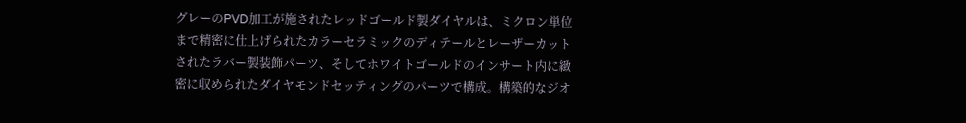グレーのPVD加工が施されたレッドゴールド製ダイヤルは、ミクロン単位まで精密に仕上げられたカラーセラミックのディテールとレーザーカットされたラバー製装飾パーツ、そしてホワイトゴールドのインサート内に緻密に収められたダイヤモンドセッティングのパーツで構成。構築的なジオ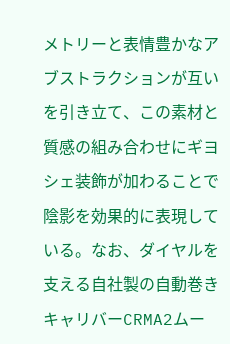メトリーと表情豊かなアブストラクションが互いを引き立て、この素材と質感の組み合わせにギヨシェ装飾が加わることで陰影を効果的に表現している。なお、ダイヤルを支える自社製の自動巻きキャリバーCRMA2ムー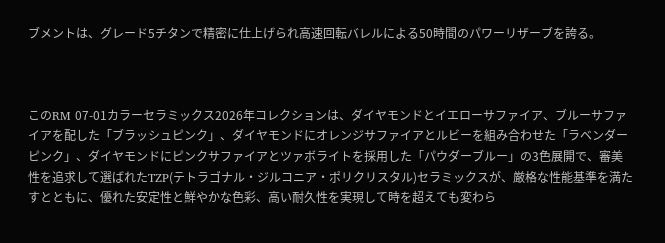ブメントは、グレード5チタンで精密に仕上げられ高速回転バレルによる50時間のパワーリザーブを誇る。



このRM 07-01カラーセラミックス2026年コレクションは、ダイヤモンドとイエローサファイア、ブルーサファイアを配した「ブラッシュピンク」、ダイヤモンドにオレンジサファイアとルビーを組み合わせた「ラベンダーピンク」、ダイヤモンドにピンクサファイアとツァボライトを採用した「パウダーブルー」の3色展開で、審美性を追求して選ばれたTZP(テトラゴナル・ジルコニア・ポリクリスタル)セラミックスが、厳格な性能基準を満たすとともに、優れた安定性と鮮やかな色彩、高い耐久性を実現して時を超えても変わら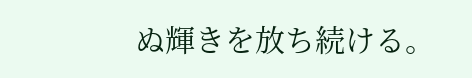ぬ輝きを放ち続ける。